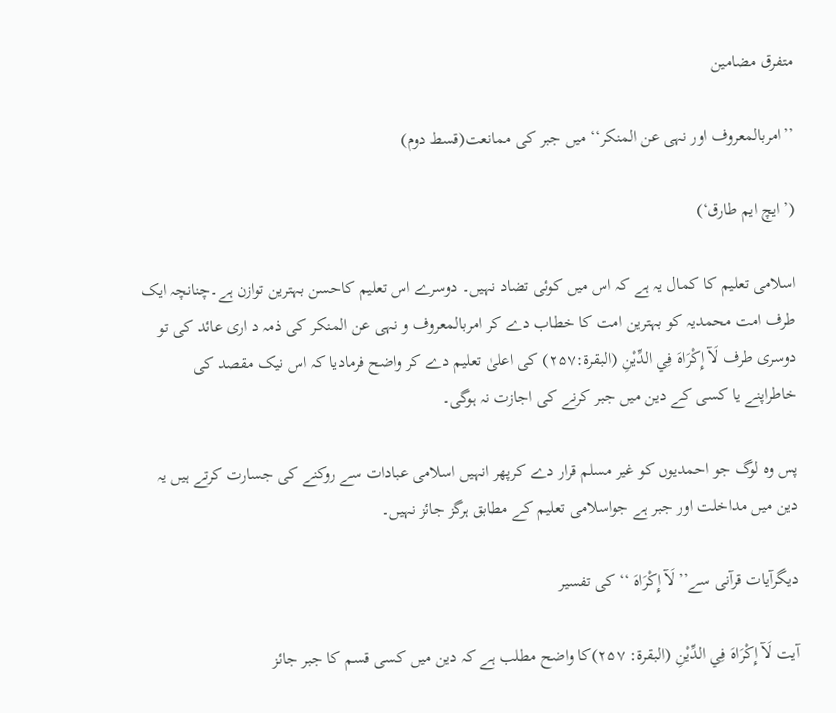متفرق مضامین

’’امربالمعروف اور نہی عن المنکر‘‘ میں جبر کی ممانعت(قسط دوم)

(’ایچ ایم طارق‘)

اسلامی تعلیم کا کمال یہ ہے کہ اس میں کوئی تضاد نہیں۔ دوسرے اس تعلیم کاحسن بہترین توازن ہے۔چنانچہ ایک طرف امت محمدیہ کو بہترین امت کا خطاب دے کر امربالمعروف و نہی عن المنکر کی ذمہ د اری عائد کی تو دوسری طرف لَآ إِكْرَاهَ فِي الدِّيْنِ (البقرة:۲۵۷) کی اعلیٰ تعلیم دے کر واضح فرمادیا کہ اس نیک مقصد کی خاطراپنے یا کسی کے دین میں جبر کرنے کی اجازت نہ ہوگی۔

پس وہ لوگ جو احمدیوں کو غیر مسلم قرار دے کرپھر انہیں اسلامی عبادات سے روکنے کی جسارت کرتے ہیں یہ دین میں مداخلت اور جبر ہے جواسلامی تعلیم کے مطابق ہرگز جائز نہیں۔

دیگرآیات قرآنی سے’’لَآ إِكْرَاهَ ‘‘کی تفسیر

آیت لَآ إِكْرَاهَ فِي الدِّيْنِ (البقرة: ۲۵۷)کا واضح مطلب ہے کہ دین میں کسی قسم کا جبر جائز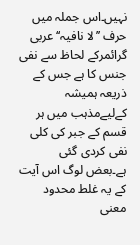نہیں۔اس جملہ میں حرف ’’لا نافیہ‘‘عربی گرائمرکے لحاظ سے نفی جنس کا ہے جس کے ذریعہ ہمیشہ کےلیےمذہب میں ہر قسم کے جبر کی کلی نفی کردی گئی ہے۔بعض لوگ اس آیت کے یہ غلط محدود معنی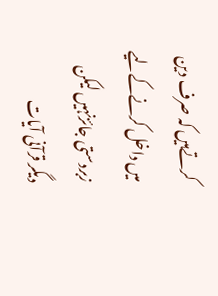کرتےہیں کہ صرف دین میں داخل کرنےکےلیے زبردستی جائزنہیں لیکن دیگر قرآنی آیات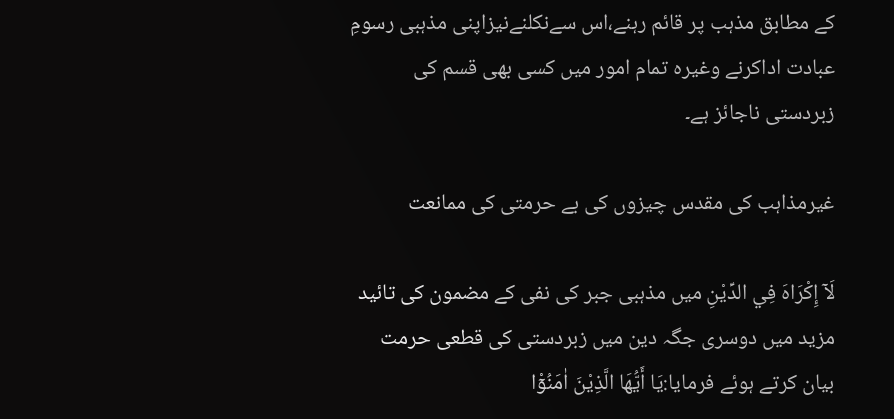کے مطابق مذہب پر قائم رہنے،اس سےنکلنےنیزاپنی مذہبی رسومِ عبادت اداکرنے وغیرہ تمام امور میں کسی بھی قسم کی زبردستی ناجائز ہے۔

غیرمذاہب کی مقدس چیزوں کی بے حرمتی کی ممانعت

لَآ إِكْرَاهَ فِي الدِّيْنِ میں مذہبی جبر کی نفی کے مضمون کی تائید مزید میں دوسری جگہ دین میں زبردستی کی قطعی حرمت بیان کرتے ہوئے فرمایا:يَا أَيُّهَا الَّذِيْنَ اٰمَنُوْٓا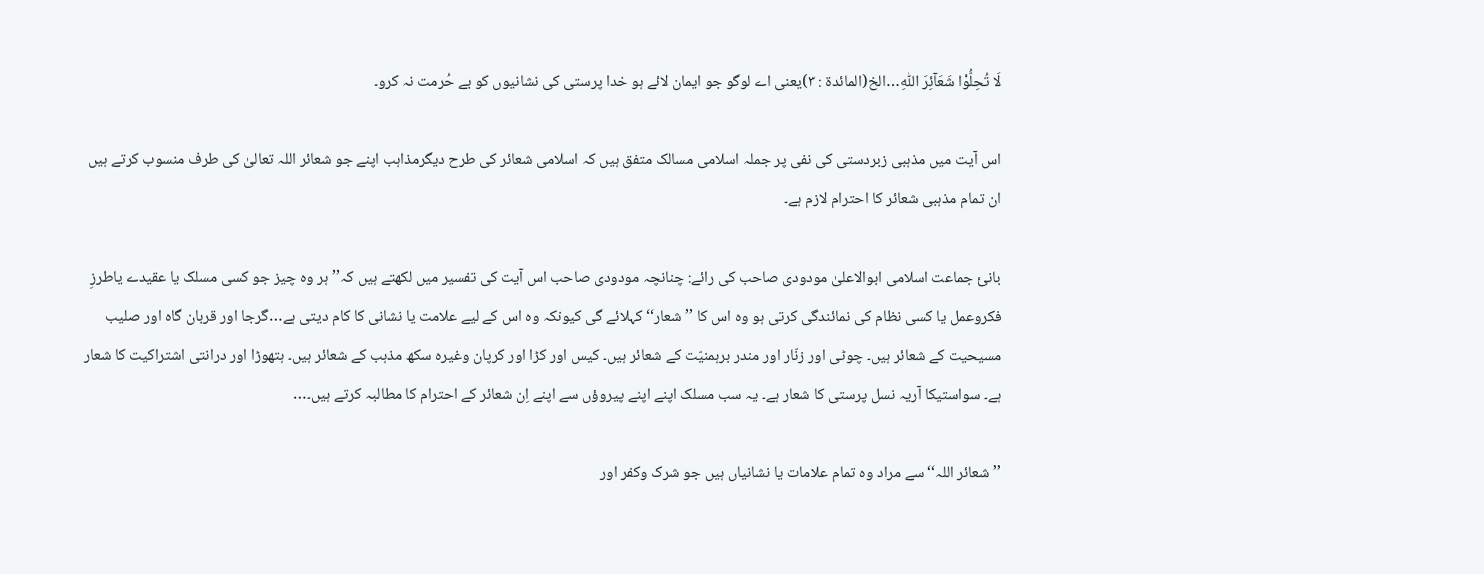لَا تُحِلُّوْا شَعَآئِرَ اللّٰهِ…الخ(المائدة : ۳)یعنی اے لوگو جو ایمان لائے ہو خدا پرستی کی نشانیوں کو بے حُرمت نہ کرو۔

اس آیت میں مذہبی زبردستی کی نفی پر جملہ اسلامی مسالک متفق ہیں کہ اسلامی شعائر کی طرح دیگرمذاہب اپنے جو شعائر اللہ تعالیٰ کی طرف منسوب کرتے ہیں ان تمام مذہبی شعائر کا احترام لازم ہے۔

بانیٔ جماعت اسلامی ابوالاعلیٰ مودودی صاحب کی رائے: چنانچہ مودودی صاحب اس آیت کی تفسیر میں لکھتے ہیں کہ’’ہر وہ چیز جو کسی مسلک یا عقیدے یاطرزِ فکروعمل یا کسی نظام کی نمائندگی کرتی ہو وہ اس کا ’’شعار‘‘ کہلائے گی کیونکہ وہ اس کے لیے علامت یا نشانی کا کام دیتی ہے…گرجا اور قربان گاہ اور صلیب مسیحیت کے شعائر ہیں۔ چوٹی اور زنّار اور مندر برہمنیّت کے شعائر ہیں۔ کیس اور کڑا اور کرپان وغیرہ سکھ مذہب کے شعائر ہیں۔ ہتھوڑا اور درانتی اشتراکیت کا شعار ہے۔ سواستیکا آریہ نسل پرستی کا شعار ہے۔ یہ سب مسلک اپنے اپنے پیروؤں سے اپنے اِن شعائر کے احترام کا مطالبہ کرتے ہیں۔…

’’شعائر اللہ‘‘سے مراد وہ تمام علامات یا نشانیاں ہیں جو شرک وکفر اور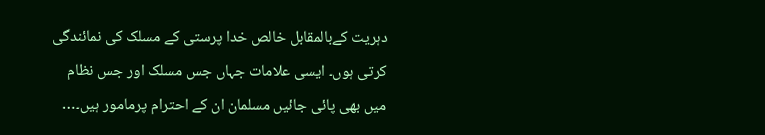دہریت کےبالمقابل خالص خدا پرستی کے مسلک کی نمائندگی کرتی ہوں۔ ایسی علامات جہاں جس مسلک اور جس نظام میں بھی پائی جائیں مسلمان ان کے احترام پرمامور ہیں۔…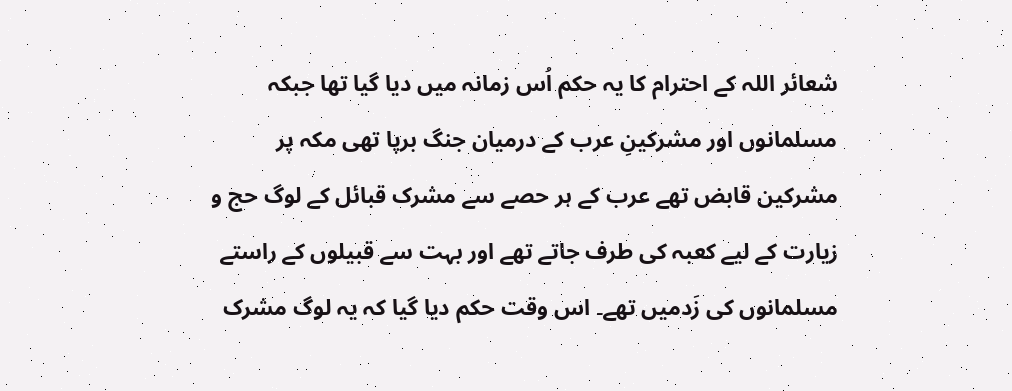شعائر اللہ کے احترام کا یہ حکم اُس زمانہ میں دیا گیا تھا جبکہ مسلمانوں اور مشرکینِ عرب کے درمیان جنگ برپا تھی مکہ پر مشرکین قابض تھے عرب کے ہر حصے سے مشرک قبائل کے لوگ حج و زیارت کے لیے کعبہ کی طرف جاتے تھے اور بہت سے قبیلوں کے راستے مسلمانوں کی زَدمیں تھے۔ اس وقت حکم دیا گیا کہ یہ لوگ مشرک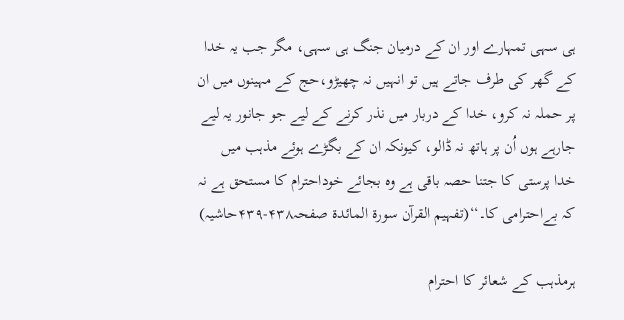ہی سہی تمہارے اور ان کے درمیان جنگ ہی سہی، مگر جب یہ خدا کے گھر کی طرف جاتے ہیں تو انہیں نہ چھیڑو،حج کے مہینوں میں ان پر حملہ نہ کرو، خدا کے دربار میں نذر کرنے کے لیے جو جانور یہ لیے جارہے ہوں اُن پر ہاتھ نہ ڈالو، کیونکہ ان کے بگڑے ہوئے مذہب میں خدا پرستی کا جتنا حصہ باقی ہے وہ بجائے خوداحترام کا مستحق ہے نہ کہ بےاحترامی کا۔‘‘(تفہیم القرآن سورة المائدة صفحہ۴۳۸-۴۳۹حاشیہ)

ہرمذہب کے شعائر کا احترام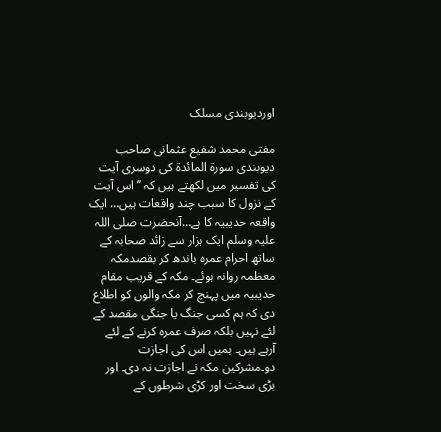اوردیوبندی مسلک

مفتی محمد شفیع عثمانی صاحب دیوبندی سورة المائدة کی دوسری آیت کی تفسیر میں لکھتے ہیں کہ ’’اس آیت کے نزول کا سبب چند واقعات ہیں… ایک واقعہ حدیبیہ کا ہے…آنحضرت صلی اللہ علیہ وسلم ایک ہزار سے زائد صحابہ کے ساتھ احرام عمرہ باندھ کر بقصدمکہ معظمہ روانہ ہوئے۔ مکہ کے قریب مقام حدیبیہ میں پہنچ کر مکہ والوں کو اطلاع دی کہ ہم کسی جنگ یا جنگی مقصد کے لئے نہیں بلکہ صرف عمرہ کرنے کے لئے آرہے ہیں۔ ہمیں اس کی اجازت دو۔مشرکین مکہ نے اجازت نہ دی۔ اور بڑی سخت اور کڑی شرطوں کے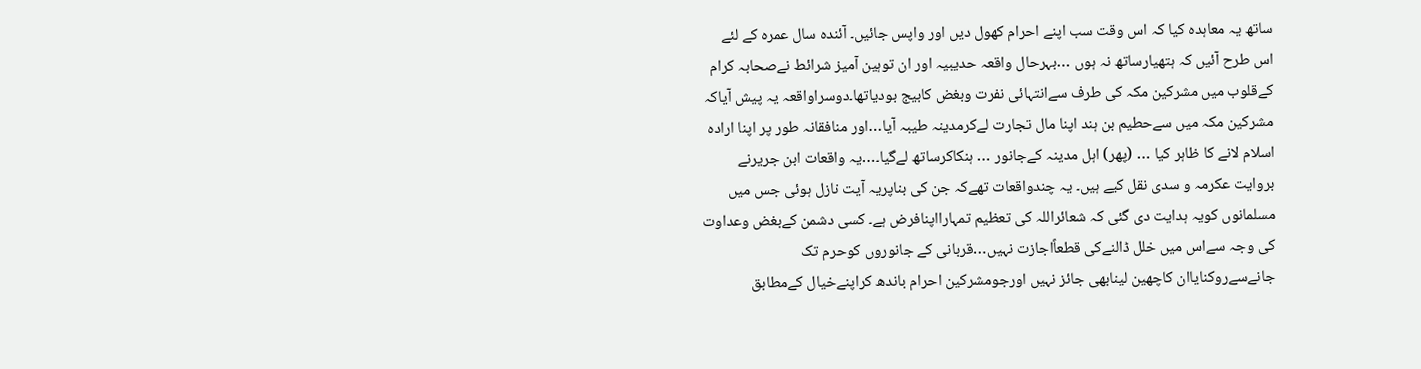ساتھ یہ معاہدہ کیا کہ اس وقت سب اپنے احرام کھول دیں اور واپس جائیں۔ آئندہ سال عمرہ کے لئے اس طرح آئیں کہ ہتھیارساتھ نہ ہوں …بہرحال واقعہ حدیبیہ اور ان توہین آمیز شرائط نےصحابہ کرام کےقلوب میں مشرکین مکہ کی طرف سےانتہائی نفرت وبغض کابیج بودیاتھا۔دوسراواقعہ یہ پیش آیاکہ مشرکین مکہ میں سےحطیم بن ہند اپنا مال تجارت لےکرمدینہ طیبہ آیا…اور منافقانہ طور پر اپنا ارادہ اسلام لانے کا ظاہر کیا … (پھر) اہل مدینہ کےجانور … ہنکاکرساتھ لےگیا۔…یہ واقعات ابن جریرنے بروایت عکرمہ و سدی نقل کیے ہیں۔ یہ چندواقعات تھےکہ جن کی بناپریہ آیت نازل ہوئی جس میں مسلمانوں کویہ ہدایت دی گئی کہ شعائراللہ کی تعظیم تمہارااپنافرض ہے۔ کسی دشمن کےبغض وعداوت کی وجہ سےاس میں خلل ڈالنےکی قطعاًاجازت نہیں…قربانی کے جانوروں کوحرم تک جانےسےروکنایاان کاچھین لینابھی جائز نہیں اورجومشرکین احرام باندھ کراپنےخیال کےمطابق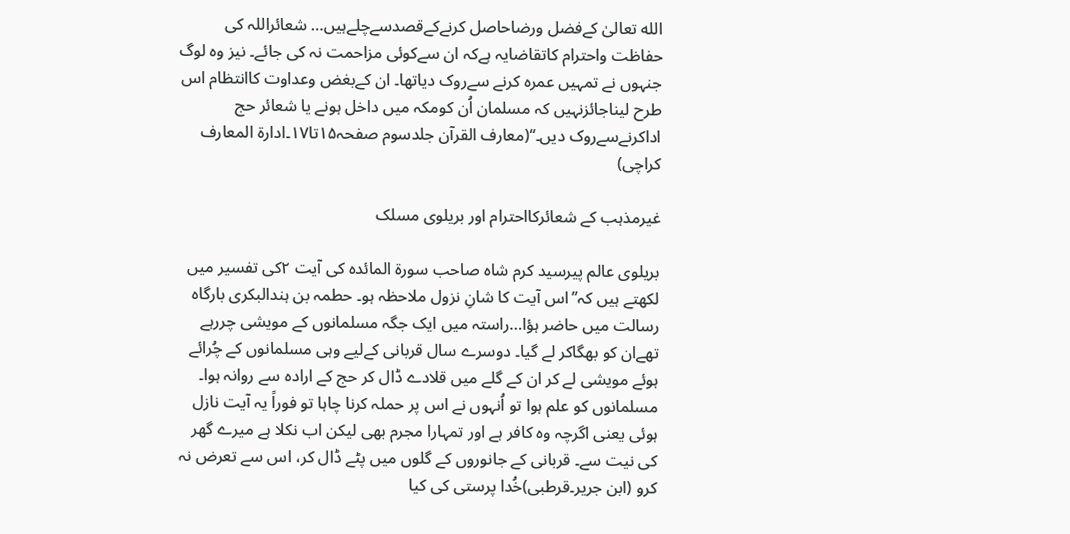الله تعالیٰ کےفضل ورضاحاصل کرنےکےقصدسےچلےہیں… شعائراللہ کی حفاظت واحترام کاتقاضایہ ہےکہ ان سےکوئی مزاحمت نہ کی جائے۔ نیز وہ لوگ جنہوں نے تمہیں عمرہ کرنے سےروک دیاتھا۔ ان کےبغض وعداوت کاانتظام اس طرح لیناجائزنہیں کہ مسلمان اُن کومکہ میں داخل ہونے یا شعائر حج اداکرنےسےروک دیں۔‘‘(معارف القرآن جلدسوم صفحہ۱۵تا۱۷۔ادارة المعارف کراچی)

غیرمذہب کے شعائرکااحترام اور بریلوی مسلک

بریلوی عالم پیرسید کرم شاہ صاحب سورة المائدہ کی آیت ۲کی تفسیر میں لکھتے ہیں کہ’’اس آیت کا شانِ نزول ملاحظہ ہو۔ حطمہ بن ہندالبکری بارگاہ رسالت میں حاضر ہؤا…راستہ میں ایک جگہ مسلمانوں کے مویشی چررہے تھےان کو بھگاکر لے گیا۔ دوسرے سال قربانی کےلیے وہی مسلمانوں کے چُرائے ہوئے مویشی لے کر ان کے گلے میں قلادے ڈال کر حج کے ارادہ سے روانہ ہوا۔ مسلمانوں کو علم ہوا تو اُنہوں نے اس پر حملہ کرنا چاہا تو فوراً یہ آیت نازل ہوئی یعنی اگرچہ وہ کافر ہے اور تمہارا مجرم بھی لیکن اب نکلا ہے میرے گھر کی نیت سے۔ قربانی کے جانوروں کے گلوں میں پٹے ڈال کر، اس سے تعرض نہ کرو (ابن جریر۔قرطبی)خُدا پرستی کی کیا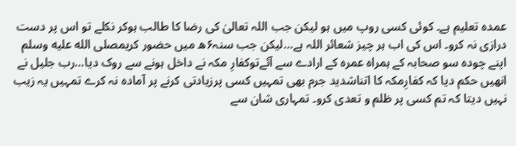عمدہ تعلیم ہے۔ کوئی کسی روپ میں ہو لیکن جب اللہ تعالیٰ کی رضا کا طالب ہوکر نکلے تو اس پر دست درازی نہ کرو۔ اس کی اب ہر چیز شعائر اللہ ہے…لیکن جب سنہ۶ھ میں حضور کریمصلى الله عليه وسلم اپنے چودہ سو صحابہ کے ہمراہ عمرہ کے ارادے سے آئےتوکفارِ مکہ نے داخل ہونے سے روک دیا…رب جلیل نے انھیں حکم دیا کہ کفارِمکہ کا اتناشدید جرم بھی تمہیں کسی پرزیادتی کرنے پر آمادہ نہ کرے تمہیں یہ زیب نہیں دیتا کہ تم کسی پر ظلم و تعدی کرو۔ تمہاری شان سے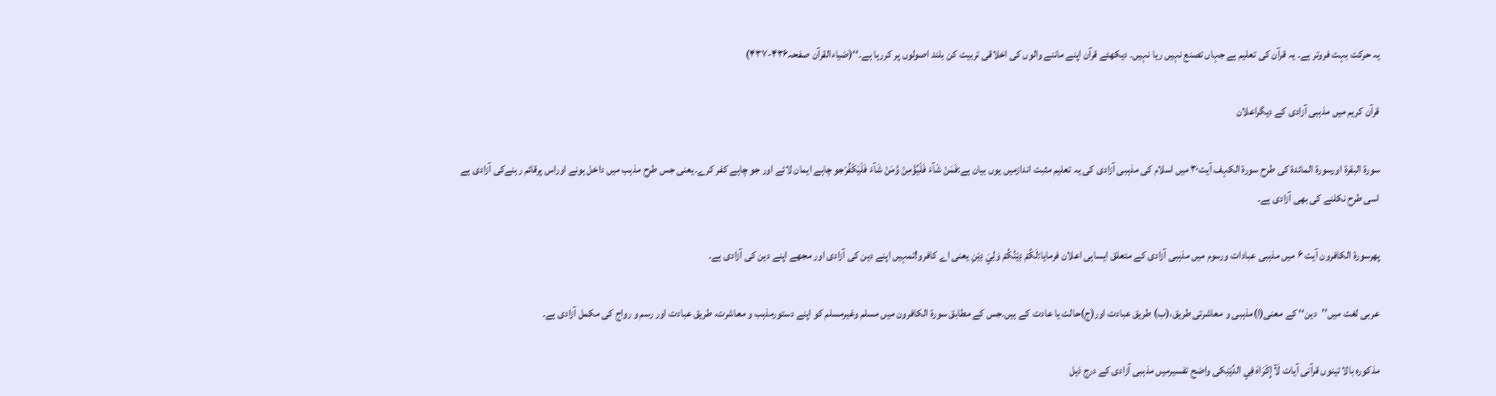یہ حرکت بہت فروتر ہے۔ یہ قرآن کی تعلیم ہے جہاں تصنع نہیں ریا نہیں۔ دیکھئے قرآن اپنے ماننے والوں کی اخلاقی تربیت کن بلند اصولوں پر کررہا ہے۔‘‘(ضیاءالقرآن صفحہ۴۳۶-۴۳۷)

قرآن کریم میں مذہبی آزادی کے دیگراعلان

سورة البقرة اورسورة المائدة کی طرح سورة الکہف آیت۳۰ میں اسلام کی مذہبی آزادی کی یہ تعلیم مثبت اندازمیں یوں بیان ہے:فَمَنْ شَآءَ فَلْيُؤْمِنْ وَّمَنْ شَآءَ فَلْيَكْفُرْجو چاہے ایمان لائے اور جو چاہے کفر کرے۔یعنی جس طرح مذہب میں داخل ہونے اوراس پرقائم رہنےکی آزادی ہے اسی طرح نکلنے کی بھی آزادی ہے۔

پھرسورة الکافرون آیت ۶ میں مذہبی عبادات ورسوم میں مذہبی آزادی کے متعلق ایساہی اعلان فرمایا:لَكُمْ دِيْنُكُمْ وَلِيَ دِيْنِ یعنی اے کافرو!تمہیں اپنے دین کی آزادی اور مجھے اپنے دین کی آزادی ہے۔

عربی لغت میں’’دین‘‘ کے معنی(ا)مذہبی و معاشرتی طریق،(ب) طریق عبادت اور(ج)حالت یا عادت کے ہیں۔جس کے مطابق سورة الکافرون میں مسلم وغیرمسلم کو اپنے دستورمذہب و معاشرت، طریق عبادت اور رسم و رواج کی مکمل آزادی ہے۔

مذکورہ بالا تینوں قرآنی آیات لَآ إِكْرَاهَ فِي الدِّيْنِکی واضح تفسیرمیں مذہبی آزادی کے درج ذیل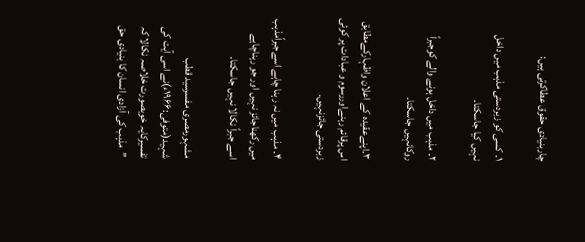چاربنیادی حقوق عطاکرتی ہیں:

۱۔ کسی کو زبردستی مذہب میں داخل نہیں کیا جاسکتا۔

۲۔ مذہب میں داخل ہونے والے کوجبراً روکانہیں جاسکتا۔

۳۔اپنےعقیدہ کے اعلان واظہارکےمطابق اس پرقائم رہنےاوررسوم و عبادات پر کوئی زبردستی جائزنہیں۔

۴۔ مذہب میں نہ رہنا چاہے اسےجبراًمذہب میں رکھناجائز نہیں اور جو رہناچاہے اسے جبراً نکالا نہیں جاسکتا۔

مشہورمصری مفسرسید قطب شہید(متوفی:۱۹۶۶ء)نے اسی آیت کی تفسیرکایہ خوبصورت خلاصہ نکالا کہ ’’مذہب کی آزادی انسان کا بنیادی حق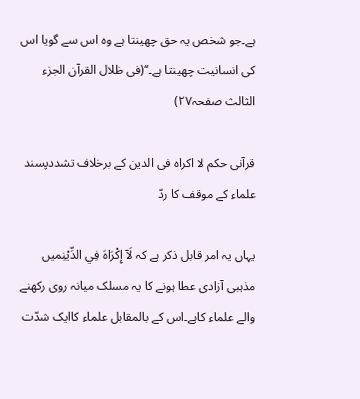ہے۔جو شخص یہ حق چھینتا ہے وہ اس سے گویا اس کی انسانیت چھینتا ہے۔‘‘(فی ظلال القرآن الجزء الثالث صفحہ۲۷)

قرآنی حکم لا اکراہ فی الدین کے برخلاف تشددپسند علماء کے موقف کا ردّ

یہاں یہ امر قابل ذکر ہے کہ لَآ إِكْرَاهَ فِي الدِّيْنِمیں مذہبی آزادی عطا ہونے کا یہ مسلک میانہ روی رکھنے والے علماء کاہے۔اس کے بالمقابل علماء کاایک شدّت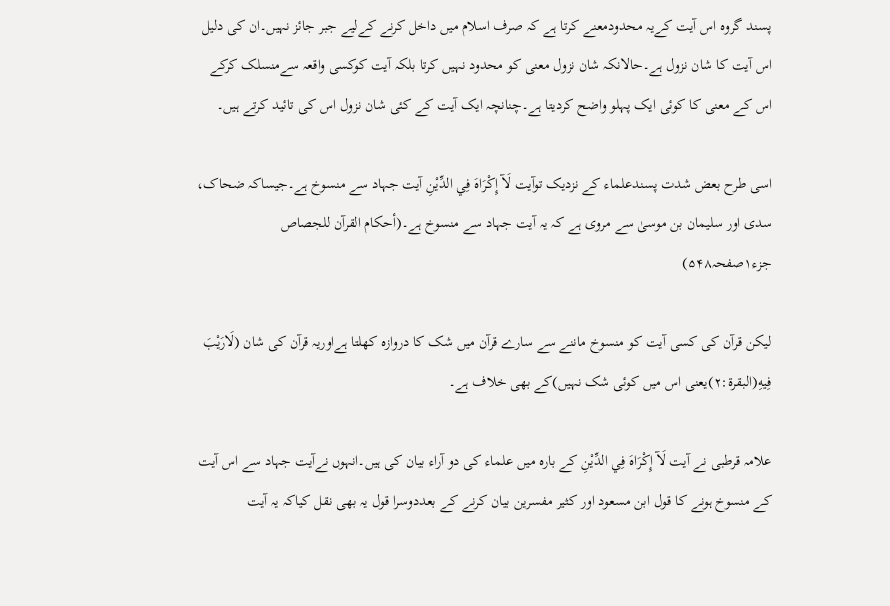پسند گروہ اس آیت کےیہ محدودمعنے کرتا ہے کہ صرف اسلام میں داخل کرنے کےلیے جبر جائز نہیں۔ان کی دلیل اس آیت کا شان نزول ہے۔حالانکہ شان نزول معنی کو محدود نہیں کرتا بلکہ آیت کوکسی واقعہ سےمنسلک کرکے اس کے معنی کا کوئی ایک پہلو واضح کردیتا ہے۔چنانچہ ایک آیت کے کئی شان نزول اس کی تائید کرتے ہیں۔

اسی طرح بعض شدت پسندعلماء کے نزدیک توآیت لَآ إِكْرَاهَ فِي الدِّيْنِ آیت جہاد سے منسوخ ہے۔جیساکہ ضحاک، سدی اور سلیمان بن موسیٰ سے مروی ہے کہ یہ آیت جہاد سے منسوخ ہے۔(أحكام القرآن للجصاص جزء۱صفحہ۵۴۸)

لیکن قرآن کی کسی آیت کو منسوخ ماننے سے سارے قرآن میں شک کا دروازہ کھلتا ہےاوریہ قرآن کی شان (لَارَيْبَ فِيهِ(البقرة:۲)یعنی اس میں کوئی شک نہیں)کے بھی خلاف ہے۔

علامہ قرطبی نے آیت لَآ إِكْرَاهَ فِي الدِّيْنِ کے بارہ میں علماء کی دو آراء بیان کی ہیں۔انہوں نےآیت جہاد سے اس آیت کے منسوخ ہونے کا قول ابن مسعود اور کثیر مفسرین بیان کرنے کے بعددوسرا قول یہ بھی نقل کیاکہ یہ آیت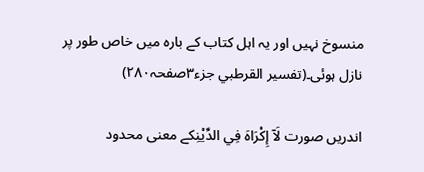منسوخ نہیں اور یہ اہل کتاب کے بارہ میں خاص طور پر نازل ہوئی۔(تفسير القرطبي جزء۳صفحہ۲۸۰)

اندریں صورت لَآ إِكْرَاهَ فِي الدِّيْنِکے معنی محدود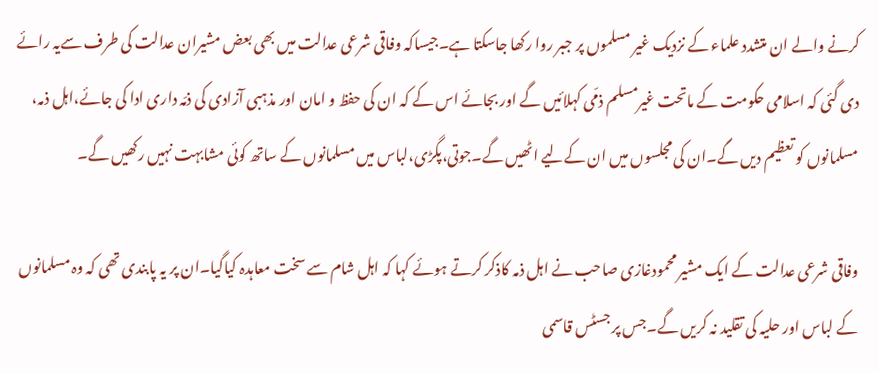کرنے والے ان متشدد علماء کے نزدیک غیر مسلموں پر جبر روا رکھا جاسکتا ہے۔جیساکہ وفاقی شرعی عدالت میں بھی بعض مشیران عدالت کی طرف سےیہ رائے دی گئی کہ اسلامی حکومت کے ماتحت غیرمسلم ذمّی کہلائیں گے اور بجائے اس کے کہ ان کی حفظ و امان اور مذہبی آزادی کی ذمّہ داری ادا کی جائے،اہل ذمہ، مسلمانوں کو تعظیم دیں گے۔ان کی مجلسوں میں ان کےلیے اٹھیں گے۔جوتی،پگڑی،لباس میں مسلمانوں کے ساتھ کوئی مشابہت نہیں رکھیں گے۔

وفاقی شرعی عدالت کے ایک مشیر محمودغازی صاحب نے اہل ذمہ کاذکر کرتے ہوئے کہا کہ اہل شام سے سخت معاہدہ کیاگیا۔ان پر یہ پابندی تھی کہ وہ مسلمانوں کے لباس اور حلیہ کی تقلید نہ کریں گے۔جس پر جسٹس قاسمی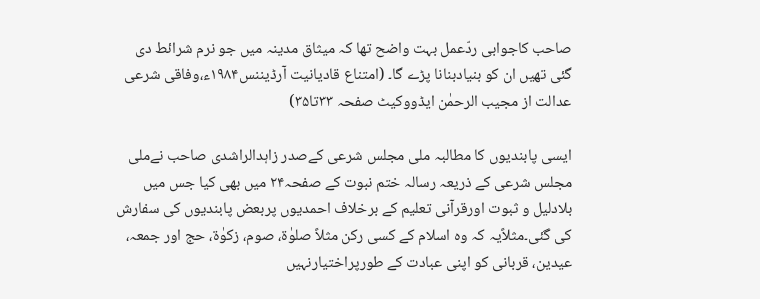صاحب کاجوابی ردّعمل بہت واضح تھا کہ میثاق مدینہ میں جو نرم شرائط دی گئی تھیں ان کو بنیادبنانا پڑے گا۔ (امتناع قادیانیت آرڈیننس۱۹۸۴ء،وفاقی شرعی عدالت از مجیب الرحمٰن ایڈووکیٹ صفحہ ۳۳تا۳۵)

ایسی پابندیوں کا مطالبہ ملی مجلس شرعی کےصدر زاہدالراشدی صاحب نےملی مجلس شرعی کے ذریعہ رسالہ ختم نبوت کے صفحہ۲۴ میں بھی کیا جس میں بلادلیل و ثبوت اورقرآنی تعلیم کے برخلاف احمدیوں پربعض پابندیوں کی سفارش کی گئی۔مثلاًیہ کہ وہ اسلام کے کسی رکن مثلاً صلوٰة، صوم، زکوٰۃ، حج اور جمعہ، عیدین، قربانی کو اپنی عبادت کے طورپراختیارنہیں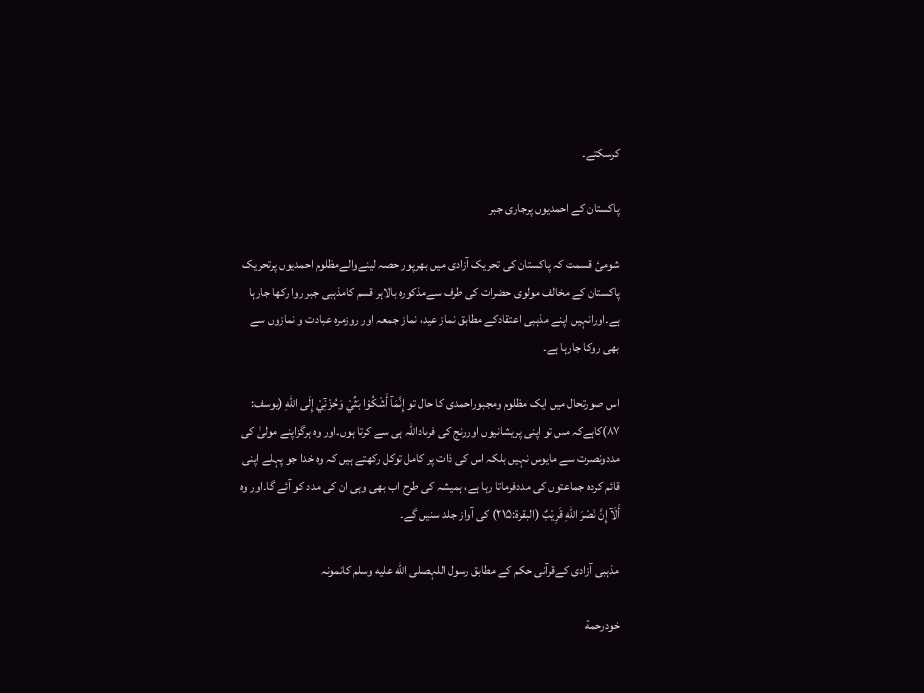کرسکتے۔

پاکستان کے احمدیوں پرجاری جبر

شومیٔ قسمت کہ پاکستان کی تحریک آزادی میں بھرپور حصہ لینےوالےمظلوم احمدیوں پرتحریک پاکستان کے مخالف مولوی حضرات کی طرف سےمذکورہ بالاہر قسم کامذہبی جبر روا رکھا جارہا ہے۔اورانہیں اپنے مذہبی اعتقادکے مطابق نماز عید، نماز جمعہ اور روزمرہ عبادت و نمازوں سے بھی روکا جارہا ہے۔

اس صورتحال میں ایک مظلوم ومجبوراحمدی کا حال تو إِنَّمَآ أَشْكُوْا بَثِّيْ وَحُزْنِٓيْ إِلَى اللّٰهِ (يوسف: ۸۷)کاہےکہ مىں تو اپنی پریشانیوں اوررنج کى فرىاداللہ ہی سے کرتا ہوں۔اور وہ ہرگزاپنے مولیٰ کی مددونصرت سے مایوس نہیں بلکہ اس کی ذات پر کامل توکل رکھتے ہیں کہ وہ خدا جو پہلے اپنی قائم کردہ جماعتوں کی مددفرماتا رہا ہے، ہمیشہ کی طرح اب بھی وہی ان کی مدد کو آئے گا۔اور وہ أَلَآ إِنَّ نَصْرَ اللّٰهِ قَرِيْبٌ (البقرة:۲۱۵) کی آواز جلد سنیں گے۔

مذہبی آزادی کےقرآنی حکم کے مطابق رسول اللہصلى الله عليه وسلم کانمونہ

خودرحمة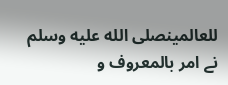للعالمینصلى الله عليه وسلم نے امر بالمعروف و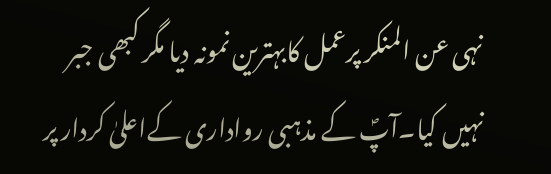نہی عن المنکر پرعمل کابہترین نمونہ دیا مگر کبھی جبر نہیں کیا۔آپؐ کے مذہبی رواداری کےاعلیٰ کردار پر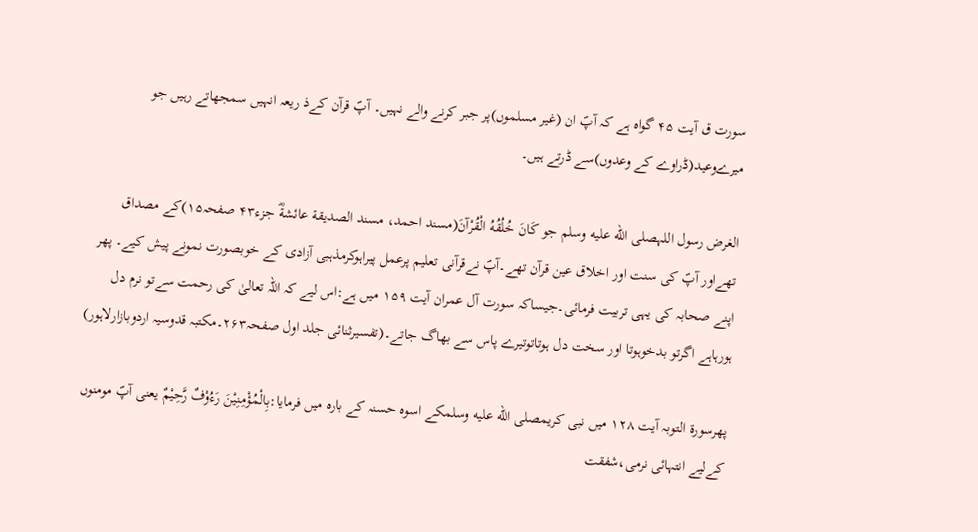سورت ق آیت ۴۵ گواہ ہے کہ آپؐ ان (غیر مسلموں)پر جبر کرنے والے نہیں۔ آپؐ قرآن کےذ ریعہ انہیں سمجھاتے رہیں جو میرےوعید(ڈراوے کے وعدوں)سے ڈرتے ہیں۔

الغرض رسول اللہصلى الله عليه وسلم جو كَانَ خُلُقُهُ الْقُرْآنَ(مسند احمد، مسند الصدیقة عائشةؓ جزء۴۳ صفحہ۱۵)کے مصداق تھےاور آپؐ کی سنت اور اخلاق عین قرآن تھے۔آپؐ نےقرآنی تعلیم پرعمل پیراہوکرمذہبی آزادی کے خوبصورت نمونے پیش کیے۔ پھر اپنے صحابہ کی یہی تربیت فرمائی۔جیساکہ سورت آل عمران آیت ۱۵۹ میں ہے:اس لیے کہ اللہ تعالیٰ کی رحمت سےتو نرم دل ہورہاہے اگرتو بدخوہوتا اور سخت دل ہوتاتوتیرے پاس سے بھاگ جاتے۔(تفسیرثنائی جلد اول صفحہ۲۶۳۔مکتبہ قدوسیہ اردوبازارلاہور)

پھرسورة التوبہ آیت ۱۲۸ میں نبی کریمصلى الله عليه وسلمکے اسوہ حسنہ کے بارہ میں فرمایا:بِالْمُؤْمِنِيْنَ رَءُوْفٌ رَّحِيْمٌ یعنی آپؐ مومنوں کےلیے انتہائی نرمی،شفقت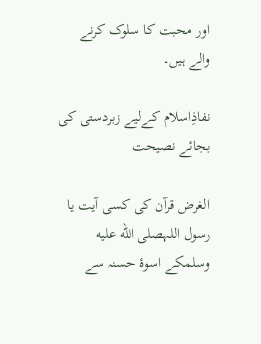اور محبت کا سلوک کرنے والے ہیں۔

نفاذِاسلام کےلیے زبردستی کی بجائے نصیحت

الغرض قرآن کی کسی آیت یا رسول اللہصلى الله عليه وسلمکے اسوۂ حسنہ سے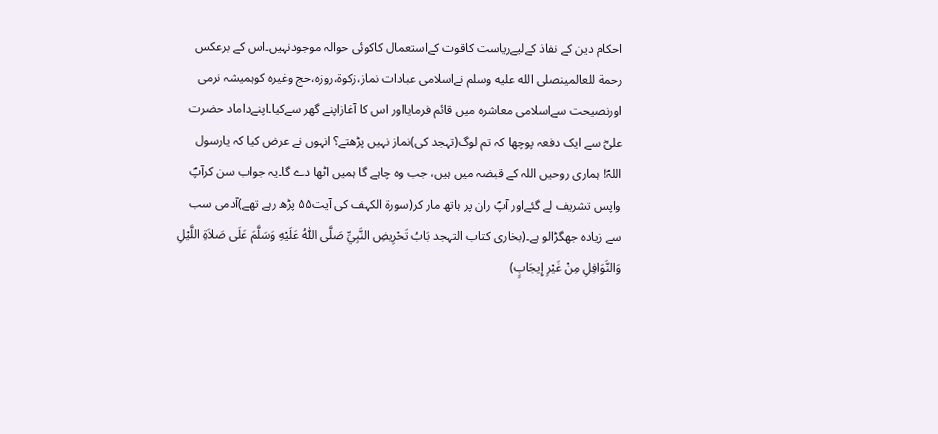احکام دین کے نفاذ کےلیےریاست کاقوت کےاستعمال کاکوئی حوالہ موجودنہیں۔اس کے برعکس رحمة للعالمینصلى الله عليه وسلم نےاسلامی عبادات نماز،زکوة،روزہ،حج وغیرہ کوہمیشہ نرمی اورنصیحت سےاسلامی معاشرہ میں قائم فرمایااور اس کا آغازاپنے گھر سےکیا۔اپنےداماد حضرت علیؓ سے ایک دفعہ پوچھا کہ تم لوگ(تہجد کی)نماز نہیں پڑھتے؟ انہوں نے عرض کیا کہ یارسول اللہؐ! ہماری روحیں اللہ کے قبضہ میں ہیں، جب وہ چاہے گا ہمیں اٹھا دے گا۔یہ جواب سن کرآپؐ واپس تشریف لے گئےاور آپؐ ران پر ہاتھ مار کر(سورۃ الکہف کی آیت۵۵ پڑھ رہے تھے)آدمی سب سے زیادہ جھگڑالو ہے۔(بخاری کتاب التہجد بَابُ تَحْرِيضِ النَّبِيِّ صَلَّى اللّٰهُ عَلَيْهِ وَسَلَّمَ عَلَى صَلاَةِ اللَّيْلِ وَالنَّوَافِلِ مِنْ غَيْرِ إِيجَابٍ)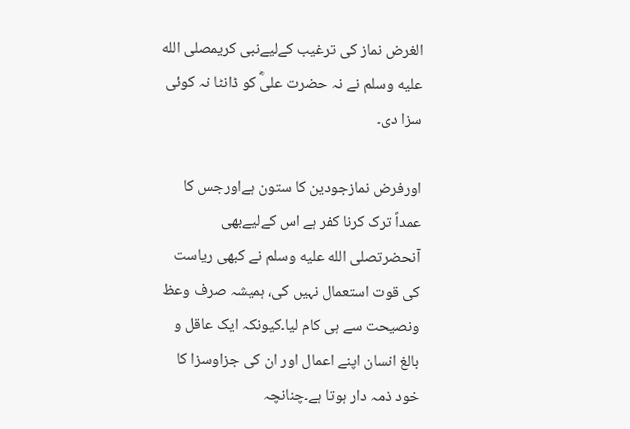الغرض نماز کی ترغیب کےلیےنبی کریمصلى الله عليه وسلم نے نہ حضرت علیؓ کو ڈانٹا نہ کوئی سزا دی۔

اورفرض نمازجودین کا ستون ہےاورجس کا عمداً ترک کرنا کفر ہے اس کےلیےبھی آنحضرتصلى الله عليه وسلم نے کبھی ریاست کی قوت استعمال نہیں کی، ہمیشہ صرف وعظ ونصیحت سے ہی کام لیا۔کیونکہ ایک عاقل و بالغ انسان اپنے اعمال اور ان کی جزاوسزا کا خود ذمہ دار ہوتا ہے۔چنانچہ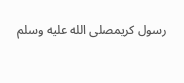رسول کریمصلى الله عليه وسلم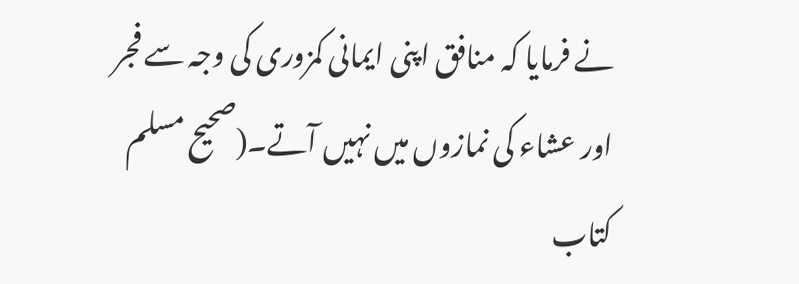نے فرمایا کہ منافق اپنی ایمانی کمزوری کی وجہ سے فجر اور عشاء کی نمازوں میں نہیں آتے۔(صحیح مسلم کتاب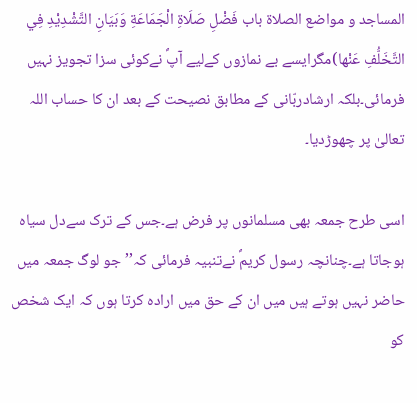المساجد و مواضع الصلاة باب فَضْلِ صَلَاةِ الْجَمَاعَةِ وَبَيَانِ التَّشْدِيْدِ فِي التَّخَلُّفِ عَنْها)مگرایسے بے نمازوں کےلیے آپؐ نےکوئی سزا تجویز نہیں فرمائی۔بلکہ ارشادربّانی کے مطابق نصیحت کے بعد ان کا حساب اللہ تعالیٰ پر چھوڑدیا۔

اسی طرح جمعہ بھی مسلمانوں پر فرض ہے۔جس کے ترک سےدل سیاہ ہوجاتا ہے۔چنانچہ رسول کریمؐ نےتنبیہ فرمائی کہ’’جو لوگ جمعہ میں حاضر نہیں ہوتے ہیں میں ان کے حق میں ارادہ کرتا ہوں کہ ایک شخص کو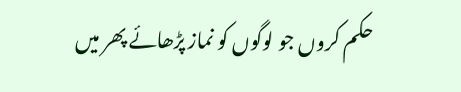حکم کروں جو لوگوں کو نماز پڑھائے پھر میں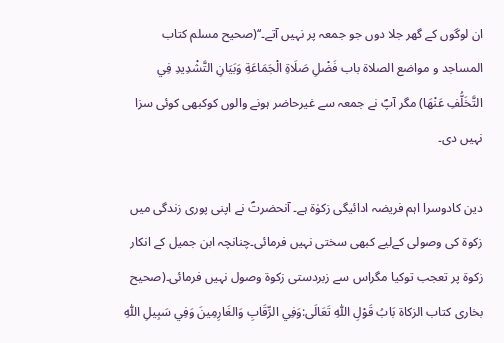ان لوگوں کے گھر جلا دوں جو جمعہ پر نہیں آتے۔‘‘(صحیح مسلم کتاب المساجد و مواضع الصلاة باب فَضْلِ صَلَاةِ الْجَمَاعَةِ وَبَيَانِ التَّشْدِيدِ فِي التَّخَلُّفِ عَنْهَا) مگر آپؐ نے جمعہ سے غیرحاضر ہونے والوں کوکبھی کوئی سزا نہیں دی۔

دین کادوسرا اہم فریضہ ادائیگی زکوٰة ہے۔ آنحضرتؐ نے اپنی پوری زندگی میں زکوة کی وصولی کےلیے کبھی سختی نہیں فرمائی۔چنانچہ ابن جمیل کے انکار زکوة پر تعجب توکیا مگراس سے زبردستی زکوة وصول نہیں فرمائی۔(صحیح بخاری کتاب الزکاة بَابُ قَوْلِ اللّٰهِ تَعَالَى:وَفِي الرِّقَابِ وَالغَارِمِينَ وَفِي سَبِيلِ اللّٰهِ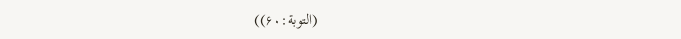(التوبة:۶۰))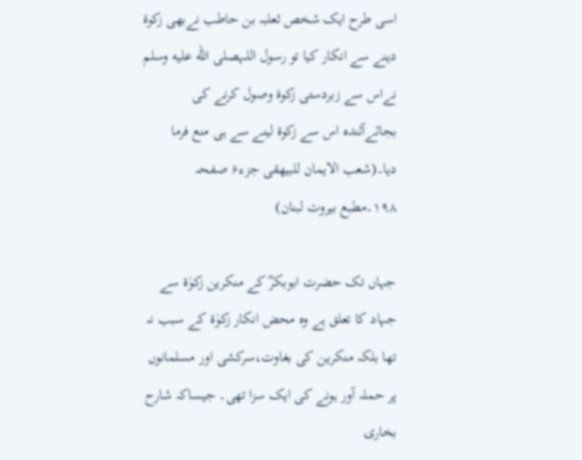اسی طرح ایک شخص ثعلبہ بن حاطب نےبھی زکوة دینے سے انکار کیا تو رسول اللہصلى الله عليه وسلم نےاس سے زبردستی زکوة وصول کرنے کی بجائےآئندہ اس سے زکوة لینے سے ہی منع فرما دیا۔(شعب الایمان للبیھقی جزء۶ صفحہ ۱۹۸۔مطبع بیروت لبنان)

جہاں تک حضرت ابوبکرؓ کے منکرین زکوٰة سے جہاد کا تعلق ہے وہ محض انکار زکوٰة کے سبب نہ تھا بلکہ منکرین کی بغاوت،سرکشی اور مسلمانوں پر حملہ آور ہونے کی ایک سزا تھی۔ جیساکہ شارح بخاری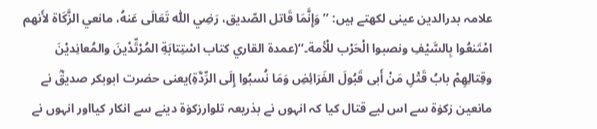علامہ بدرالدین عینی لکھتے ہیں: ’’وَإِنَّمَا قَاتل الصّديق، رَضِي اللّٰه تَعَالَى عَنهُ، مانعي الزَّكَاة لأَنهم امْتَنعُوا بِالسَّيْفِ ونصبوا الْحَرْب للْأمة۔‘‘(عمدة القاري كتاب اسْتِتابَةِ المُرْتِّدْينَ والمُعانِديْنَ وقِتالِهِمْ بابُ قَتْلِ مَنْ أَبى قَبُولَ الفَرَائِضِ وَمَا نُسبُوا إِلَى الرِّدَّةِ)یعنی حضرت ابوبکر صدیقؓ نے مانعین زکوٰۃ سے اس لیے قتال کیا کہ انہوں نے بذریعہ تلوارزکوٰۃ دینے سے انکار کیااور انہوں نے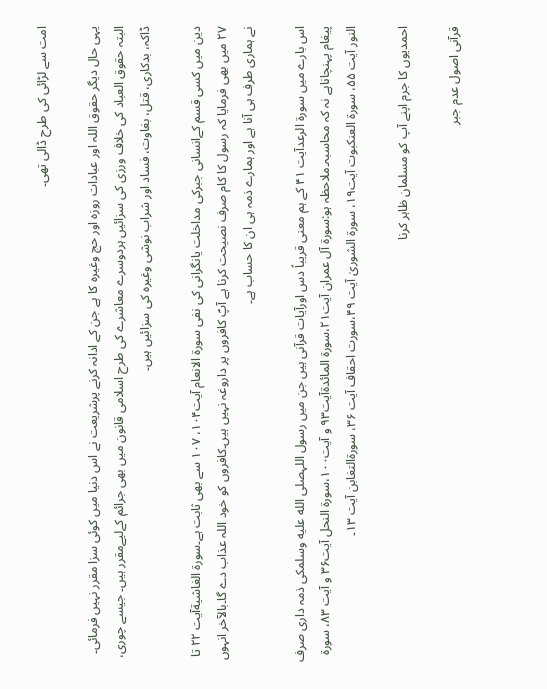امت سے لڑائی کی طرح ڈالی تھی۔

یہی حال دیگر حقوق اللہ اور عبادات روزہ اور حج وغیرہ کا ہے جن کے ادانہ کرنے پرشریعت نے اس دنیا میں کوئی سزا مقرر نہیں فرمائی۔ البتہ حقوق العباد کی خلاف ورزی کی سزائیں ہردوسرے معاشرے کی طرح اسلامی قانون میں بھی جرائم کےلیےمقرر ہیں۔ جیسے چوری، ڈاکہ، بدکاری، قتل، بغاوت، فساد اور شراب نوشی وغیرہ کی سزائیں ہیں۔

دین میں کسی قسم کےانسانی جبرکی مداخلت یانگرانی کی نفی سورة الانعام آیت۱۰۴، ۱۰۷ سے بھی ثابت ہے۔سورة الغاشیةآیت ۲۲ تا ۲۷ میں بھی فرمایا کہ رسول کا کام صرف نصیحت کرنا ہے آپؐ کافروں پر داروغہ نہیں ہیں۔کافروں کو خود اللہ عذاب دے گا۔بالآخر انہوں نے ہماری طرف ہی آنا ہے اور ہمارے ذمہ ہی ان کا حساب ہے۔

اس بارے میں سورة الرعدآیت ۴۱ کے ہم معنی قریباً دس اورآیات قرآنی ہیں جن میں رسول اللہصلى الله عليه وسلمکی ذمہ داری صرف پیغام پہنچاناہے نہ کہ محاسبہ۔ملاحظہ ہو:سورة آل عمران آیت۲۱،سورة المائدةآیت۹۳ و آیت۱۰۰،سورة النحل آیت۳۶ و آیت ۸۳، سورة النور آیت ۵۵، سورة العنکبوت آیت۱۹، سورة الشوریٰ آیت ۴۹،سورت احقاف آیت ۳۶، سورةالتغابن آیت ۱۳۔

احمدیوں کا جرم اپنے آپ کو مسلمان ظاہر کرنا

قرآنی اصول عدم جبر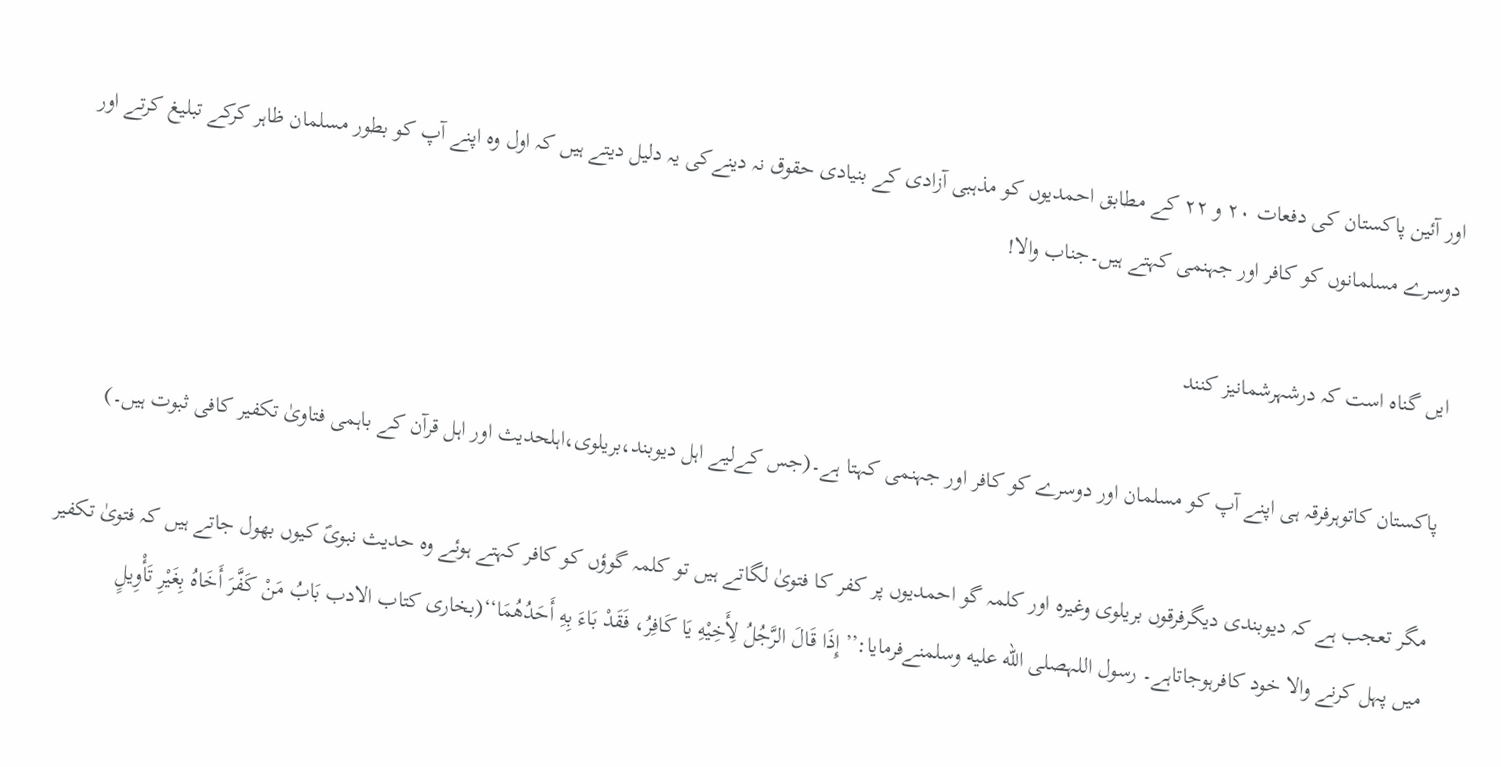اور آئین پاکستان کی دفعات ۲۰ و ۲۲ کے مطابق احمدیوں کو مذہبی آزادی کے بنیادی حقوق نہ دینےکی یہ دلیل دیتے ہیں کہ اول وہ اپنے آپ کو بطور مسلمان ظاہر کرکے تبلیغ کرتے اور دوسرے مسلمانوں کو کافر اور جہنمی کہتے ہیں۔جناب والا!

ایں گناہ است کہ درشہرشمانیز کنند

پاکستان کاتوہرفرقہ ہی اپنے آپ کو مسلمان اور دوسرے کو کافر اور جہنمی کہتا ہے۔(جس کےلیے اہل دیوبند،بریلوی،اہلحدیث اور اہل قرآن کے باہمی فتاویٰ تکفیر کافی ثبوت ہیں۔)

مگر تعجب ہے کہ دیوبندی دیگرفرقوں بریلوی وغیرہ اور کلمہ گو احمدیوں پر کفر کا فتویٰ لگاتے ہیں تو کلمہ گوؤں کو کافر کہتے ہوئے وہ حدیث نبویؐ کیوں بھول جاتے ہیں کہ فتویٰ تکفیر میں پہل کرنے والا خود کافرہوجاتاہے۔ رسول اللہصلى الله عليه وسلمنےفرمایا:’’إِذَا قَالَ الرَّجُلُ لِأَخِيْهِ يَا كَافِرُ، فَقَدْ بَاءَ بِهِ أَحَدُهُمَا‘‘(بخاری کتاب الادب بَابُ مَنْ كَفَّرَ أَخَاهُ بِغَيْرِ تَأْوِيلٍ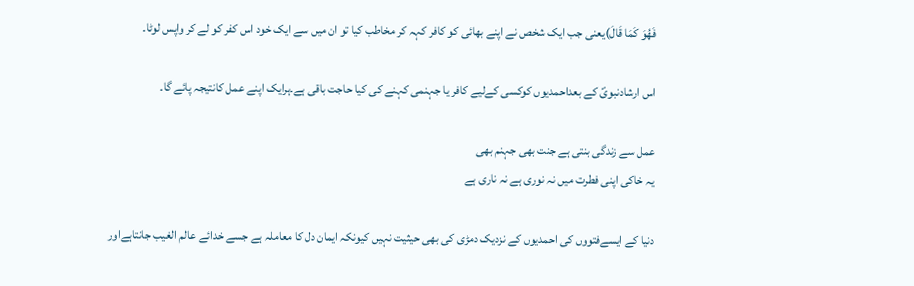فَهُوَ كَمَا قَالَ)یعنی جب ایک شخص نے اپنے بھائی کو کافر کہہ کر مخاطب کیا تو ان میں سے ایک خود اس کفر کو لے کر واپس لوٹا۔

اس ارشادنبویؐ کے بعداحمدیوں کوکسی کےلیے کافر یا جہنمی کہنے کی کیا حاجت باقی ہے۔ہرایک اپنے عمل کانتیجہ پائے گا۔

عمل سے زندگی بنتی ہے جنت بھی جہنم بھی
یہ خاکی اپنی فطرت میں نہ نوری ہے نہ ناری ہے

دنیا کے ایسےفتووں کی احمدیوں کے نزدیک دمڑی کی بھی حیثیت نہیں کیونکہ ایمان دل کا معاملہ ہے جسے خدائے عالم الغیب جانتاہےاور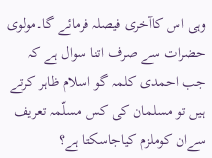وہی اس کاآخری فیصلہ فرمائے گا۔مولوی حضرات سے صرف اتنا سوال ہے کہ جب احمدی کلمہ گو اسلام ظاہر کرتے ہیں تو مسلمان کی کس مسلّمہ تعریف سےان کوملزم کیاجاسکتا ہے؟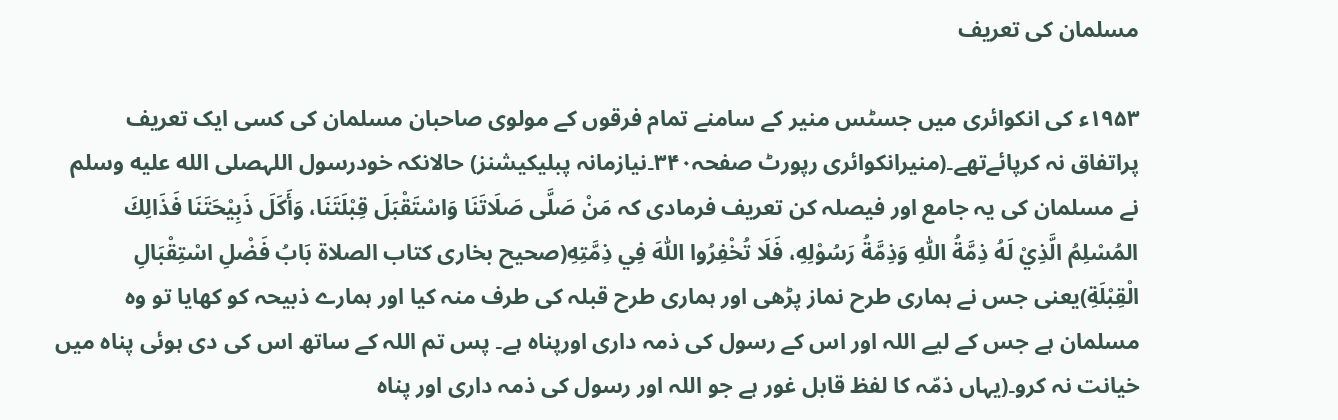مسلمان کی تعریف

۱۹۵۳ء کی انکوائری میں جسٹس منیر کے سامنے تمام فرقوں کے مولوی صاحبان مسلمان کی کسی ایک تعریف پراتفاق نہ کرپائےتھے۔(منیرانکوائری رپورٹ صفحہ۳۴۰۔نیازمانہ پبلیکیشنز) حالانکہ خودرسول اللہصلى الله عليه وسلم نے مسلمان کی یہ جامع اور فیصلہ کن تعریف فرمادی کہ مَنْ صَلَّى صَلَاتَنَا وَاسْتَقْبَلَ قِبْلَتَنَا، وَأَكَلَ ذَبِيْحَتَنَا فَذَالِكَ المُسْلِمُ الَّذِيْ لَهُ ذِمَّةُ اللّٰهِ وَذِمَّةُ رَسُوْلِهِ، فَلَا تُخْفِرُوا اللّٰهَ فِي ذِمَّتِهِ(صحیح بخاری کتاب الصلاة بَابُ فَضْلِ اسْتِقْبَالِ الْقِبْلَةِ)یعنی جس نے ہماری طرح نماز پڑھی اور ہماری طرح قبلہ کی طرف منہ کیا اور ہمارے ذبیحہ کو کھایا تو وہ مسلمان ہے جس کے لیے اللہ اور اس کے رسول کی ذمہ داری اورپناہ ہے۔ پس تم اللہ کے ساتھ اس کی دی ہوئی پناہ میں خیانت نہ کرو۔(یہاں ذمّہ کا لفظ قابل غور ہے جو اللہ اور رسول کی ذمہ داری اور پناہ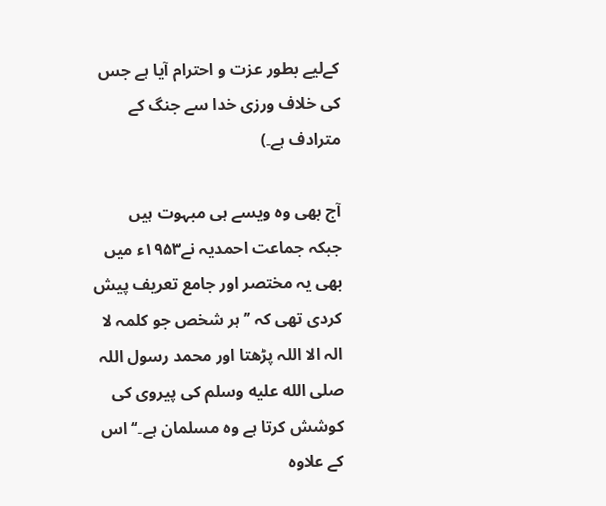کےلیے بطور عزت و احترام آیا ہے جس کی خلاف ورزی خدا سے جنگ کے مترادف ہے۔)

آج بھی وہ ویسے ہی مبہوت ہیں جبکہ جماعت احمدیہ نے۱۹۵۳ء میں بھی یہ مختصر اور جامع تعریف پیش کردی تھی کہ ’’ہر شخص جو کلمہ لا الہ الا اللہ پڑھتا اور محمد رسول اللہ صلى الله عليه وسلم کی پیروی کی کوشش کرتا ہے وہ مسلمان ہے۔‘‘ اس کے علاوہ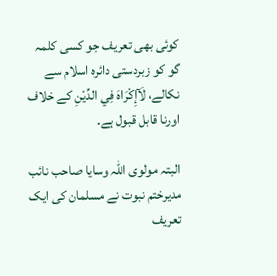کوئی بھی تعریف جو کسی کلمہ گو کو زبردستی دائرہ اسلام سے نکالے، لَآإِكْرَاهَ فِي الدِّيْنِ کے خلاف اورنا قابل قبول ہے۔

البتہ مولوی اللہ وسایا صاحب نائب مدیرختم نبوت نے مسلمان کی ایک تعریف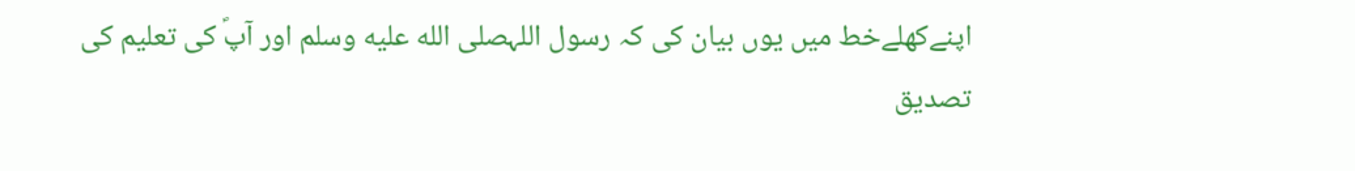اپنےکھلےخط میں یوں بیان کی کہ رسول اللہصلى الله عليه وسلم اور آپؐ کی تعلیم کی تصدیق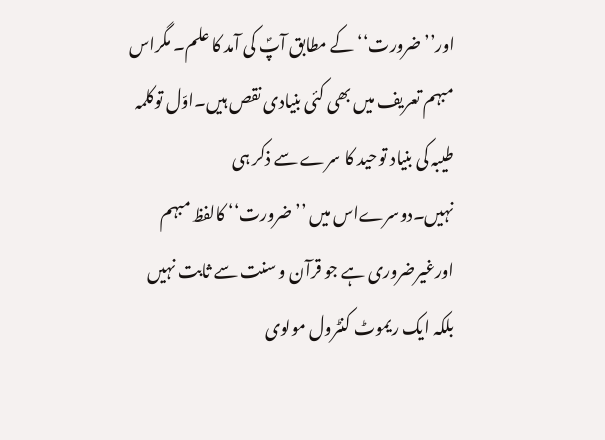اور’’ضرورت‘‘ کے مطابق آپؐ کی آمد کا علم۔ مگراس مبہم تعریف میں بھی کئی بنیادی نقص ہیں۔اوّل توکلمہ طیبہ کی بنیاد توحید کا سرے سے ذکر ہی نہیں۔دوسرےاس میں ’’ضرورت‘‘ کالفظ مبہم اورغیرضروری ہے جو قرآن و سنت سے ثابت نہیں بلکہ ایک ریموٹ کنٹرول مولوی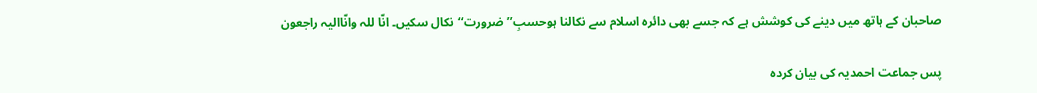صاحبان کے ہاتھ میں دینے کی کوشش ہے کہ جسے بھی دائرہ اسلام سے نکالنا ہوحسبِ’’ ضرورت‘‘نکال سکیں۔ انّا للہ وانّاالیہ راجعون

پس جماعت احمدیہ کی بیان کردہ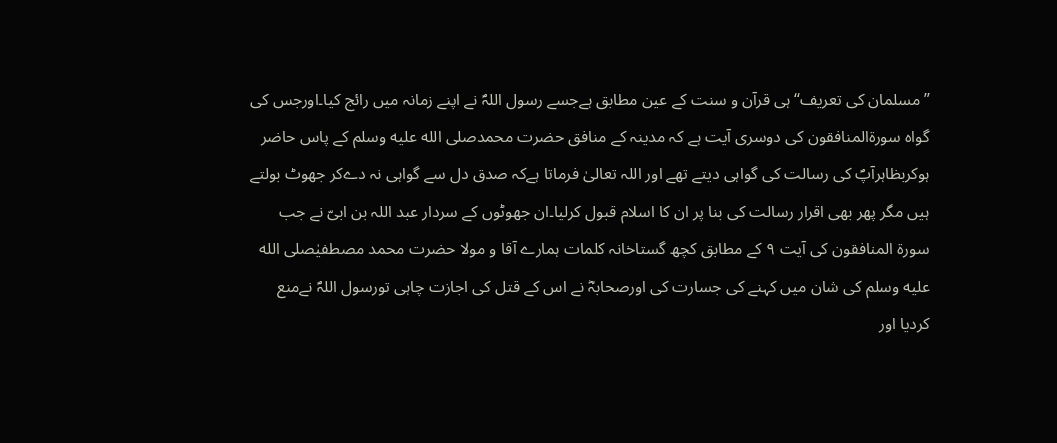’’مسلمان کی تعریف‘‘ ہی قرآن و سنت کے عین مطابق ہےجسے رسول اللہؐ نے اپنے زمانہ میں رائج کیا۔اورجس کی گواہ سورةالمنافقون کی دوسری آیت ہے کہ مدینہ کے منافق حضرت محمدصلى الله عليه وسلم کے پاس حاضر ہوکربظاہرآپؐ کی رسالت کی گواہی دیتے تھے اور اللہ تعالیٰ فرماتا ہےکہ صدق دل سے گواہی نہ دےکر جھوٹ بولتے ہیں مگر پھر بھی اقرار رسالت کی بنا پر ان کا اسلام قبول کرلیا۔ان جھوٹوں کے سردار عبد اللہ بن ابیّ نے جب سورة المنافقون کی آیت ۹ کے مطابق کچھ گستاخانہ کلمات ہمارے آقا و مولا حضرت محمد مصطفیٰصلى الله عليه وسلم کی شان میں کہنے کی جسارت کی اورصحابہؓ نے اس کے قتل کی اجازت چاہی تورسول اللہؐ نےمنع کردیا اور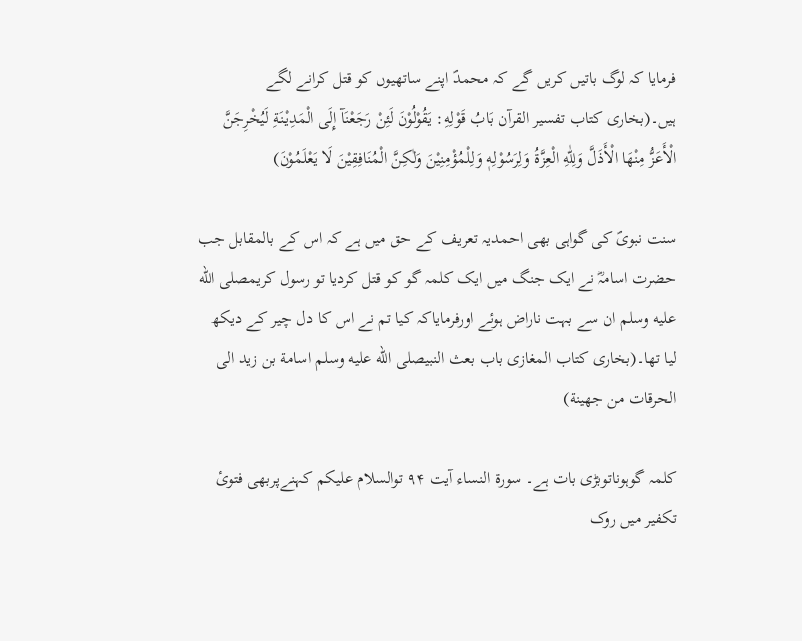فرمایا کہ لوگ باتیں کریں گے کہ محمدؐ اپنے ساتھیوں کو قتل کرانے لگے ہیں۔(بخاری کتاب تفسیر القرآن بَابُ قَوْلِهِ: يَقُوْلُوْنَ لَئِنْ رَجَعْنَآ إِلَى الْمَدِيْنَةِ لَيُخْرِجَنَّ الْأَعَزُّ مِنْهَا الْأَذَلَّ وَلِلّٰهِ الْعِزَّةُ وَلِرَسُوْلِهٖ وَلِلْمُؤْمِنِيْنَ وَلٰكِنَّ الْمُنَافِقِيْنَ لَا يَعْلَمُوْنَ)

سنت نبویؐ کی گواہی بھی احمدیہ تعریف کے حق میں ہے کہ اس کے بالمقابل جب حضرت اسامہؓ نے ایک جنگ میں ایک کلمہ گو کو قتل کردیا تو رسول کریمصلى الله عليه وسلم ان سے بہت ناراض ہوئے اورفرمایاکہ کیا تم نے اس کا دل چیر کے دیکھ لیا تھا۔(بخاری کتاب المغازی باب بعث النبیصلى الله عليه وسلم اسامة بن زید الی الحرقات من جھینة)

کلمہ گوہوناتوبڑی بات ہے۔ سورة النساء آیت ۹۴ توالسلام علیکم کہنےپربھی فتویٔ تکفیر میں روک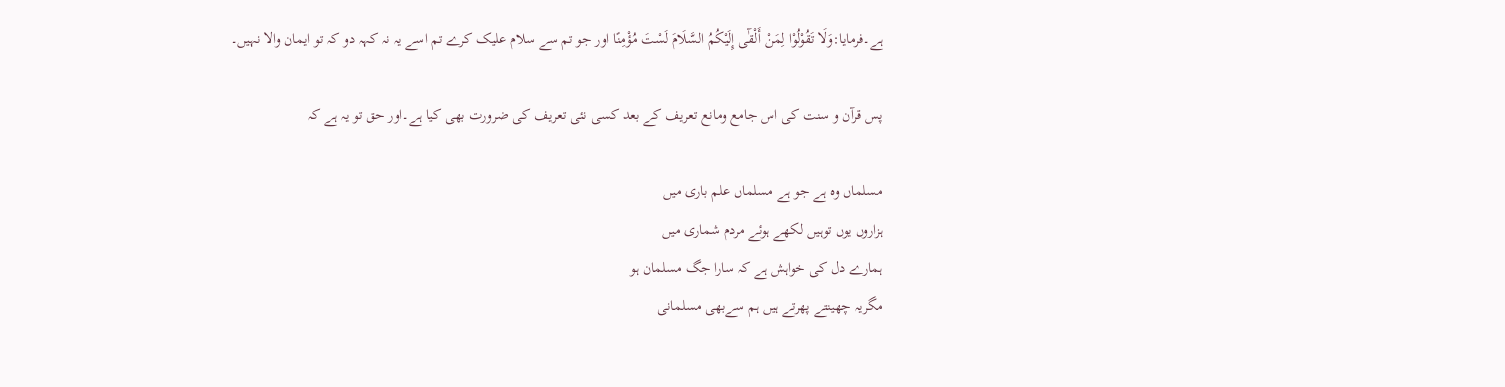ہے۔فرمایا:وَلَا تَقُوْلُوْا لِمَنْ أَلْقٰٓى إِلَيْكُمُ السَّلَامَ لَسْتَ مُؤْمِنًا اور جو تم سے سلام علیک کرے تم اسے یہ نہ کہہ دو کہ تو ایمان والا نہیں۔

پس قرآن و سنت کی اس جامع ومانع تعریف کے بعد کسی نئی تعریف کی ضرورت بھی کیا ہے۔اور حق تو یہ ہے کہ

مسلماں وہ ہے جو ہے مسلماں علم باری میں
ہزاروں یوں توہیں لکھے ہوئے مردم شماری میں
ہمارے دل کی خواہش ہے کہ سارا جگ مسلمان ہو
مگریہ چھینتے پھرتے ہیں ہم سےبھی مسلمانی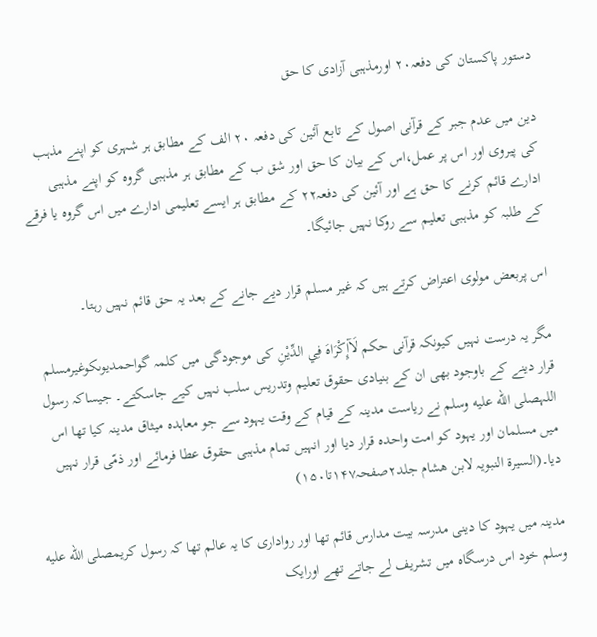دستور پاکستان کی دفعہ۲۰ اورمذہبی آزادی کا حق

دین میں عدم جبر کے قرآنی اصول کے تابع آئین کی دفعہ ۲۰ الف کے مطابق ہر شہری کو اپنے مذہب کی پیروی اور اس پر عمل،اس کے بیان کا حق اور شق ب کے مطابق ہر مذہبی گروہ کو اپنے مذہبی ادارے قائم کرنے کا حق ہے اور آئین کی دفعہ۲۲ کے مطابق ہر ایسے تعلیمی ادارے میں اس گروہ یا فرقے کے طلبہ کو مذہبی تعلیم سے روکا نہیں جائیگا۔

اس پربعض مولوی اعتراض کرتے ہیں کہ غیر مسلم قرار دیے جانے کے بعد یہ حق قائم نہیں رہتا۔

مگر یہ درست نہیں کیونکہ قرآنی حکم لَآإِكْرَاهَ فِي الدِّيْنِ کی موجودگی میں کلمہ گواحمدیوںکوغیرمسلم قرار دینے کے باوجود بھی ان کے بنیادی حقوق تعلیم وتدریس سلب نہیں کیے جاسکتے۔ جیساکہ رسول اللہصلى الله عليه وسلم نے ریاست مدینہ کے قیام کے وقت یہود سے جو معاہدہ میثاق مدینہ کیا تھا اس میں مسلمان اور یہود کو امت واحدہ قرار دیا اور انہیں تمام مذہبی حقوق عطا فرمائے اور ذمّی قرار نہیں دیا۔(السیرۃ النبویہ لابن ھشام جلد۲صفحہ۱۴۷تا۱۵۰)

مدینہ میں یہود کا دینی مدرسہ بیت مدارس قائم تھا اور رواداری کا یہ عالم تھا کہ رسول کریمصلى الله عليه وسلم خود اس درسگاہ میں تشریف لے جاتے تھے اورایک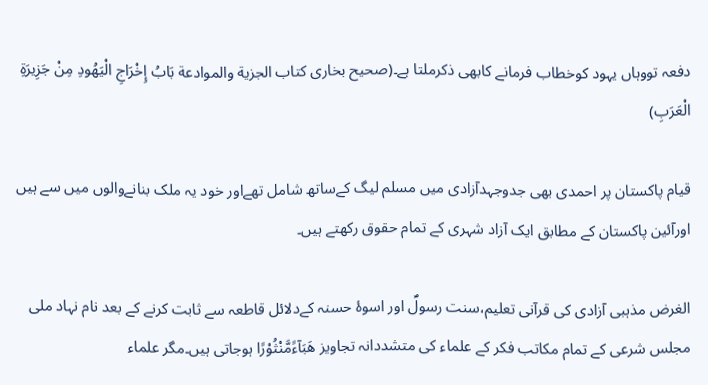دفعہ تووہاں یہود کوخطاب فرمانے کابھی ذکرملتا ہے۔(صحیح بخاری کتاب الجزیة والموادعة بَابُ إِخْرَاجِ الْيَهُودِ مِنْ جَزِيرَةِ الْعَرَبِ)

قیام پاکستان پر احمدی بھی جدوجہدآزادی میں مسلم لیگ کےساتھ شامل تھےاور خود یہ ملک بنانےوالوں میں سے ہیں اورآئین پاکستان کے مطابق ایک آزاد شہری کے تمام حقوق رکھتے ہیں۔

الغرض مذہبی آزادی کی قرآنی تعلیم،سنت رسولؐ اور اسوۂ حسنہ کےدلائل قاطعہ سے ثابت کرنے کے بعد نام نہاد ملی مجلس شرعی کے تمام مکاتب فکر کے علماء کی متشددانہ تجاویز ھَبَآءًمَّنْثُوْرًا ہوجاتی ہیں۔مگر علماء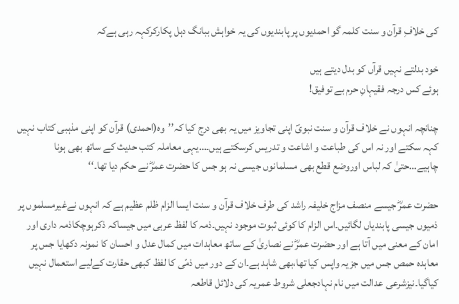کی خلافِ قرآن و سنت کلمہ گو احمدیوں پر پابندیوں کی یہ خواہش ببانگ دہل پکارکرکہہ رہی ہےکہ

خود بدلتے نہیں قرآں کو بدل دیتے ہیں
ہوئے کس درجہ فقیہانِ حرم بے توفیق!

چنانچہ انہوں نے خلاف قرآن و سنت نبویؐ اپنی تجاویز میں یہ بھی درج کیا کہ’’وہ(احمدی) قرآن کو اپنی مذہبی کتاب نہیں کہہ سکتے اور نہ اس کی طباعت و اشاعت و تدریس کرسکتے ہیں۔…یہی معاملہ کتب حدیث کے ساتھ بھی ہونا چاہیے…حتیٰ کہ لباس اوروضع قطع بھی مسلمانوں جیسی نہ ہو جس کا حضرت عمرؓ نے حکم دیا تھا۔‘‘

حضرت عمرؓ جیسے منصف مزاج خلیفہ راشد کی طرف خلاف قرآن و سنت ایسا الزام ظلم عظیم ہے کہ انہوں نےغیرمسلموں پر ذمیوں جیسی پابندیاں لگائیں۔اس الزام کا کوئی ثبوت موجود نہیں۔ذمہ کا لفظ عربی میں جیساکہ ذکرہوچکاذمہ داری اور امان کے معنی میں آتا ہے اور حضرت عمرؓ نے نصاریٰ کے ساتھ معاہدات میں کمال عدل و احسان کا نمونہ دکھایا جس پر معاہدہ حمص جس میں جزیہ واپس کیا تھا،بھی شاہد ہے۔ان کے دور میں ذمّی کا لفظ کبھی حقارت کےلیے استعمال نہیں کیاگیا۔نیزشرعی عدالت میں نام نہادجعلی شروط عمریہ کی دلائل قاطعہ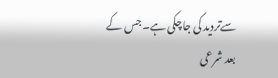سےتردید کی جاچکی ہے۔جس کے بعد شرعی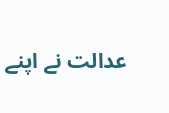عدالت نے اپنے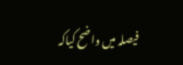فیصلہ میں واضح کیاکہ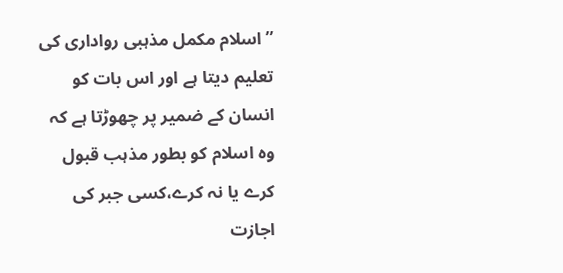’’اسلام مکمل مذہبی رواداری کی تعلیم دیتا ہے اور اس بات کو انسان کے ضمیر پر چھوڑتا ہے کہ وہ اسلام کو بطور مذہب قبول کرے یا نہ کرے،کسی جبر کی اجازت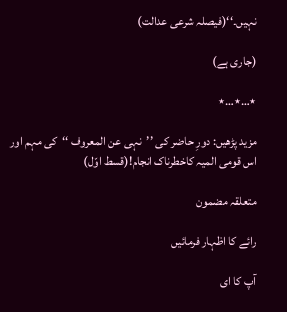نہیں۔‘‘(فیصلہ شرعی عدالت)

(جاری ہے)

٭…٭…٭

مزید پڑھیں: دورِ حاضر کی ’’نہی عن المعروف ‘‘کی مہم اور اس قومی المیہ کاخطرناک انجام!(قسط اوّل)

متعلقہ مضمون

رائے کا اظہار فرمائیں

آپ کا ای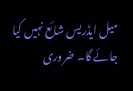میل ایڈریس شائع نہیں کیا جائے گا۔ ضروری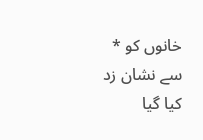خانوں کو * سے نشان زد کیا گیا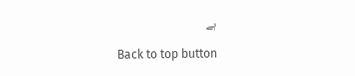ہے

Back to top button